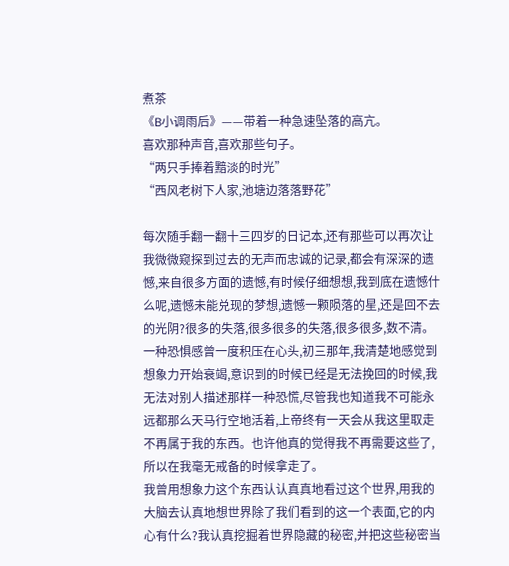煮茶
《B小调雨后》——带着一种急速坠落的高亢。
喜欢那种声音,喜欢那些句子。
“两只手捧着黯淡的时光”
“西风老树下人家,池塘边落落野花”

每次随手翻一翻十三四岁的日记本,还有那些可以再次让我微微窥探到过去的无声而忠诚的记录,都会有深深的遗憾,来自很多方面的遗憾,有时候仔细想想,我到底在遗憾什么呢,遗憾未能兑现的梦想,遗憾一颗陨落的星,还是回不去的光阴?很多的失落,很多很多的失落,很多很多,数不清。
一种恐惧感曾一度积压在心头,初三那年,我清楚地感觉到想象力开始衰竭,意识到的时候已经是无法挽回的时候,我无法对别人描述那样一种恐慌,尽管我也知道我不可能永远都那么天马行空地活着,上帝终有一天会从我这里取走不再属于我的东西。也许他真的觉得我不再需要这些了,所以在我毫无戒备的时候拿走了。
我曾用想象力这个东西认认真真地看过这个世界,用我的大脑去认真地想世界除了我们看到的这一个表面,它的内心有什么?我认真挖掘着世界隐藏的秘密,并把这些秘密当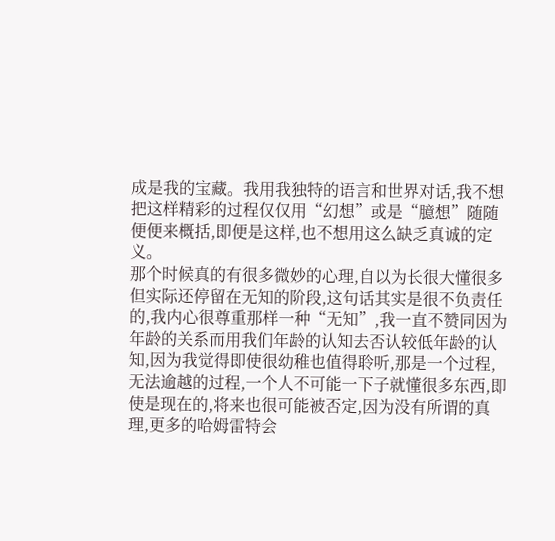成是我的宝藏。我用我独特的语言和世界对话,我不想把这样精彩的过程仅仅用“幻想”或是“臆想”随随便便来概括,即便是这样,也不想用这么缺乏真诚的定义。
那个时候真的有很多微妙的心理,自以为长很大懂很多但实际还停留在无知的阶段,这句话其实是很不负责任的,我内心很尊重那样一种“无知”,我一直不赞同因为年龄的关系而用我们年龄的认知去否认较低年龄的认知,因为我觉得即使很幼稚也值得聆听,那是一个过程,无法逾越的过程,一个人不可能一下子就懂很多东西,即使是现在的,将来也很可能被否定,因为没有所谓的真理,更多的哈姆雷特会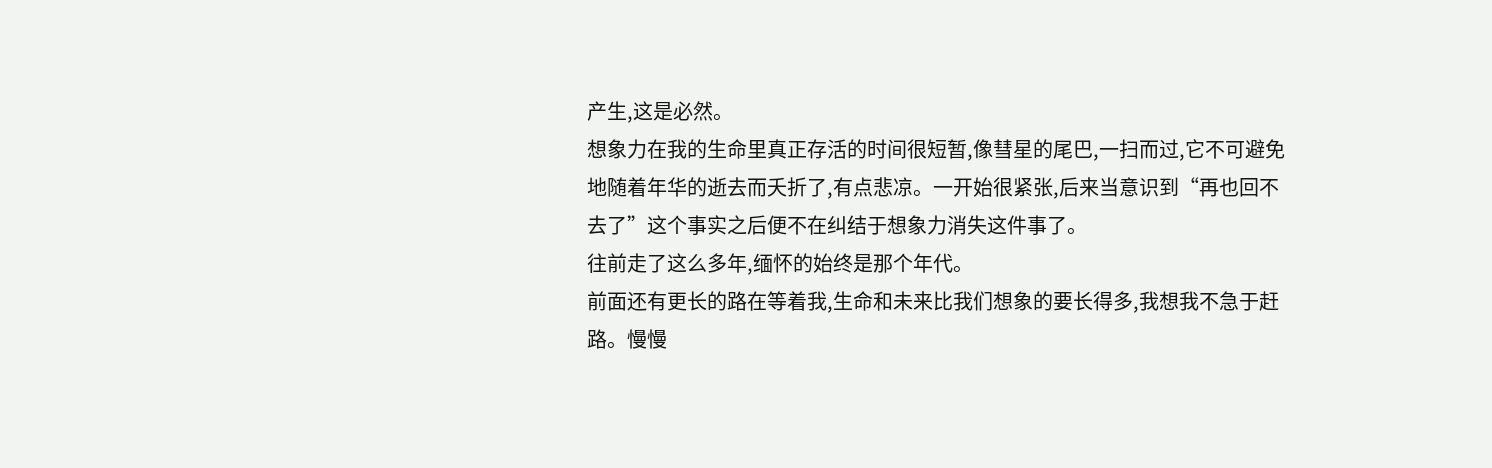产生,这是必然。
想象力在我的生命里真正存活的时间很短暂,像彗星的尾巴,一扫而过,它不可避免地随着年华的逝去而夭折了,有点悲凉。一开始很紧张,后来当意识到“再也回不去了”这个事实之后便不在纠结于想象力消失这件事了。
往前走了这么多年,缅怀的始终是那个年代。
前面还有更长的路在等着我,生命和未来比我们想象的要长得多,我想我不急于赶路。慢慢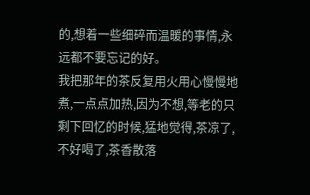的,想着一些细碎而温暖的事情,永远都不要忘记的好。
我把那年的茶反复用火用心慢慢地煮,一点点加热,因为不想,等老的只剩下回忆的时候,猛地觉得,茶凉了,不好喝了,茶香散落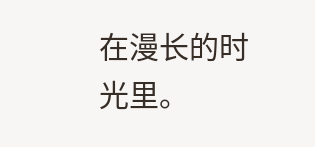在漫长的时光里。